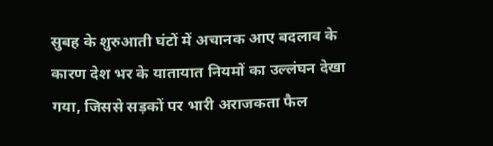सुबह के शुरुआती घंटों में अचानक आए बदलाव के कारण देश भर के यातायात नियमों का उल्लंघन देखा गया, जिससे सड़कों पर भारी अराजकता फैल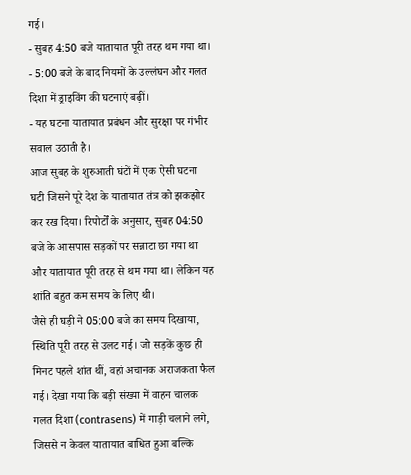गई।
- सुबह 4:50 बजे यातायात पूरी तरह थम गया था।
- 5:00 बजे के बाद नियमों के उल्लंघन और गलत दिशा में ड्राइविंग की घटनाएं बढ़ीं।
- यह घटना यातायात प्रबंधन और सुरक्षा पर गंभीर सवाल उठाती है।
आज सुबह के शुरुआती घंटों में एक ऐसी घटना घटी जिसने पूरे देश के यातायात तंत्र को झकझोर कर रख दिया। रिपोर्टों के अनुसार, सुबह 04:50 बजे के आसपास सड़कों पर सन्नाटा छा गया था और यातायात पूरी तरह से थम गया था। लेकिन यह शांति बहुत कम समय के लिए थी।
जैसे ही घड़ी ने 05:00 बजे का समय दिखाया, स्थिति पूरी तरह से उलट गई। जो सड़कें कुछ ही मिनट पहले शांत थीं, वहां अचानक अराजकता फैल गई। देखा गया कि बड़ी संख्या में वाहन चालक गलत दिशा (contrasens) में गाड़ी चलाने लगे, जिससे न केवल यातायात बाधित हुआ बल्कि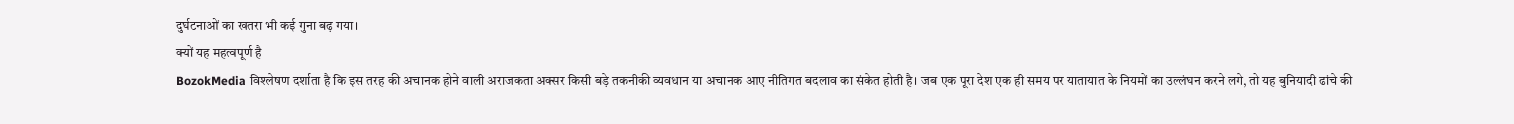दुर्घटनाओं का खतरा भी कई गुना बढ़ गया।
क्यों यह महत्वपूर्ण है
BozokMedia विश्लेषण दर्शाता है कि इस तरह की अचानक होने वाली अराजकता अक्सर किसी बड़े तकनीकी व्यवधान या अचानक आए नीतिगत बदलाव का संकेत होती है। जब एक पूरा देश एक ही समय पर यातायात के नियमों का उल्लंघन करने लगे, तो यह बुनियादी ढांचे की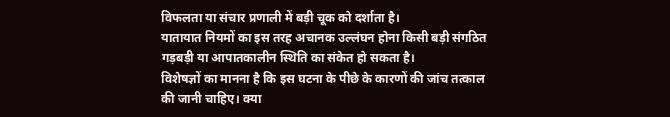विफलता या संचार प्रणाली में बड़ी चूक को दर्शाता है।
यातायात नियमों का इस तरह अचानक उल्लंघन होना किसी बड़ी संगठित गड़बड़ी या आपातकालीन स्थिति का संकेत हो सकता है।
विशेषज्ञों का मानना है कि इस घटना के पीछे के कारणों की जांच तत्काल की जानी चाहिए। क्या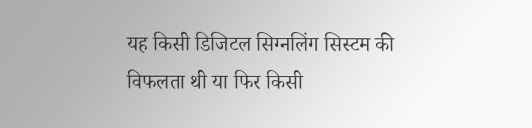यह किसी डिजिटल सिग्नलिंग सिस्टम की विफलता थी या फिर किसी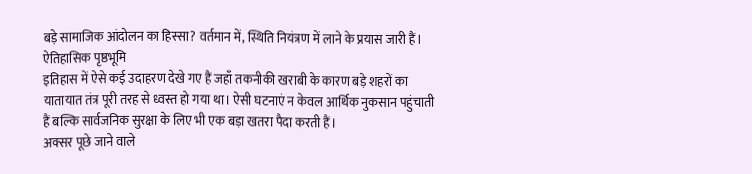बड़े सामाजिक आंदोलन का हिस्सा? वर्तमान में, स्थिति नियंत्रण में लाने के प्रयास जारी हैं।
ऐतिहासिक पृष्ठभूमि
इतिहास में ऐसे कई उदाहरण देखे गए हैं जहाँ तकनीकी खराबी के कारण बड़े शहरों का यातायात तंत्र पूरी तरह से ध्वस्त हो गया था। ऐसी घटनाएं न केवल आर्थिक नुकसान पहुंचाती हैं बल्कि सार्वजनिक सुरक्षा के लिए भी एक बड़ा खतरा पैदा करती हैं।
अक्सर पूछे जाने वाले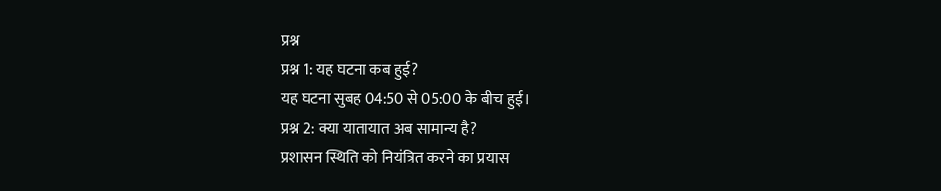प्रश्न
प्रश्न 1: यह घटना कब हुई?
यह घटना सुबह 04:50 से 05:00 के बीच हुई।
प्रश्न 2: क्या यातायात अब सामान्य है?
प्रशासन स्थिति को नियंत्रित करने का प्रयास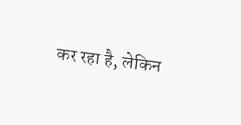कर रहा है, लेकिन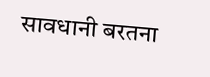सावधानी बरतना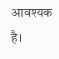आवश्यक है।